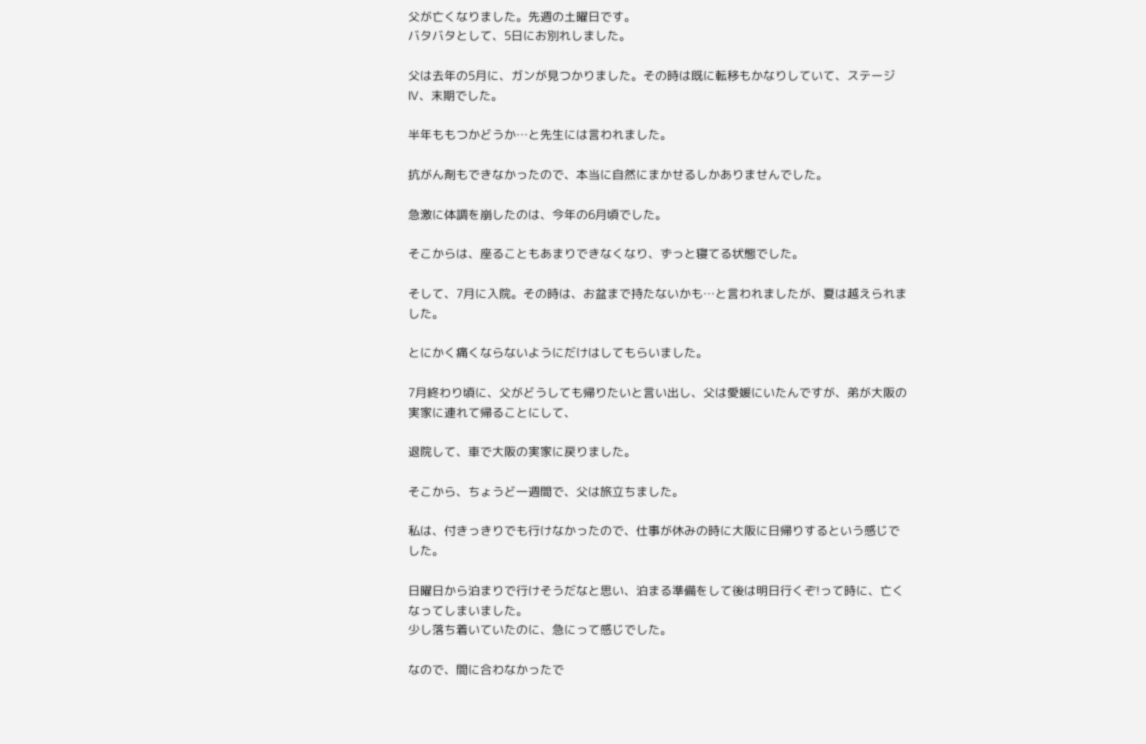父が亡くなりました。先週の土曜日です。
バタバタとして、5日にお別れしました。

父は去年の5月に、ガンが見つかりました。その時は既に転移もかなりしていて、ステージⅣ、末期でした。

半年ももつかどうか…と先生には言われました。

抗がん剤もできなかったので、本当に自然にまかせるしかありませんでした。

急激に体調を崩したのは、今年の6月頃でした。

そこからは、座ることもあまりできなくなり、ずっと寝てる状態でした。

そして、7月に入院。その時は、お盆まで持たないかも…と言われましたが、夏は越えられました。

とにかく痛くならないようにだけはしてもらいました。

7月終わり頃に、父がどうしても帰りたいと言い出し、父は愛媛にいたんですが、弟が大阪の実家に連れて帰ることにして、

退院して、車で大阪の実家に戻りました。

そこから、ちょうど一週間で、父は旅立ちました。

私は、付きっきりでも行けなかったので、仕事が休みの時に大阪に日帰りするという感じでした。

日曜日から泊まりで行けそうだなと思い、泊まる準備をして後は明日行くぞ!って時に、亡くなってしまいました。
少し落ち着いていたのに、急にって感じでした。

なので、間に合わなかったで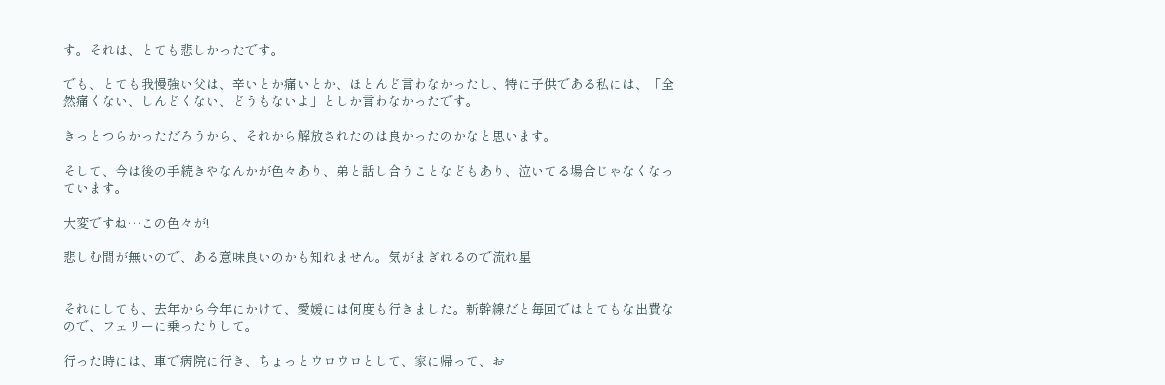す。それは、とても悲しかったです。

でも、とても我慢強い父は、辛いとか痛いとか、ほとんど言わなかったし、特に子供である私には、「全然痛くない、しんどくない、どうもないよ」としか言わなかったです。

きっとつらかっただろうから、それから解放されたのは良かったのかなと思います。

そして、今は後の手続きやなんかが色々あり、弟と話し合うことなどもあり、泣いてる場合じゃなくなっています。

大変ですね…この色々が!

悲しむ間が無いので、ある意味良いのかも知れません。気がまぎれるので流れ星


それにしても、去年から今年にかけて、愛媛には何度も行きました。新幹線だと毎回ではとてもな出費なので、フェリーに乗ったりして。

行った時には、車で病院に行き、ちょっとウロウロとして、家に帰って、お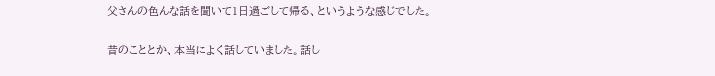父さんの色んな話を聞いて1日過ごして帰る、というような感じでした。

昔のこととか、本当によく話していました。話し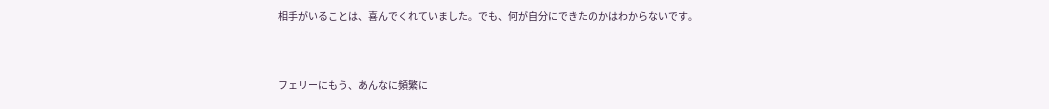相手がいることは、喜んでくれていました。でも、何が自分にできたのかはわからないです。


フェリーにもう、あんなに頻繁に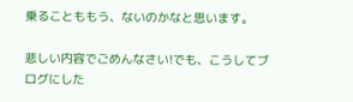乗ることももう、ないのかなと思います。

悲しい内容でごめんなさい!でも、こうしてブログにした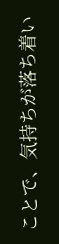ことで、気持ちが落ち着い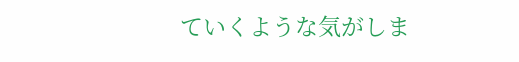ていくような気がしま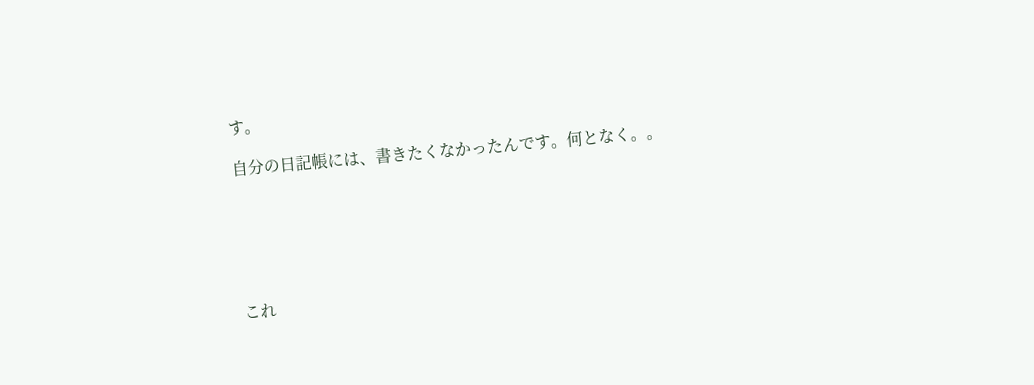す。

自分の日記帳には、書きたくなかったんです。何となく。。






これ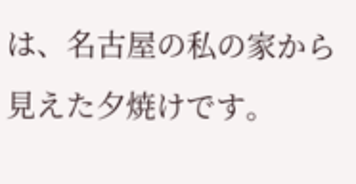は、名古屋の私の家から見えた夕焼けです。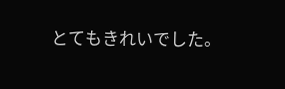とてもきれいでした。